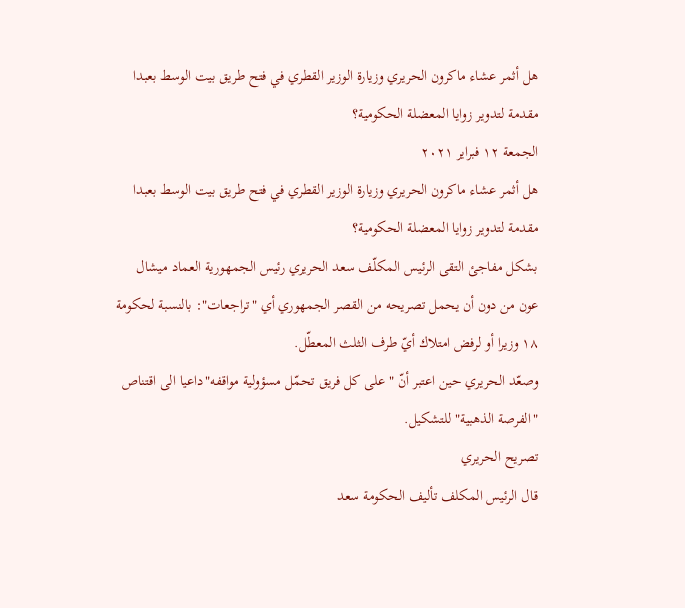هل أثمر عشاء ماكرون الحريري وزيارة الوزير القطري في فتح طريق بيت الوسط بعبدا مقدمة لتدوير زوايا المعضلة الحكومية؟
الجمعة ١٢ فبراير ٢٠٢١
هل أثمر عشاء ماكرون الحريري وزيارة الوزير القطري في فتح طريق بيت الوسط بعبدا مقدمة لتدوير زوايا المعضلة الحكومية؟
بشكل مفاجئ التقى الرئيس المكلّف سعد الحريري رئيس الجمهورية العماد ميشال عون من دون أن يحمل تصريحه من القصر الجمهوري أي "تراجعات": بالنسبة لحكومة ١٨ وزيرا أو لرفض امتلاك أيّ طرف الثلث المعطّل.
وصعّد الحريري حين اعتبر أنّ " على كل فريق تحمّل مسؤولية مواقفه"داعيا الى اقتناص "الفرصة الذهبية" للتشكيل.
تصريح الحريري
قال الرئيس المكلف تأليف الحكومة سعد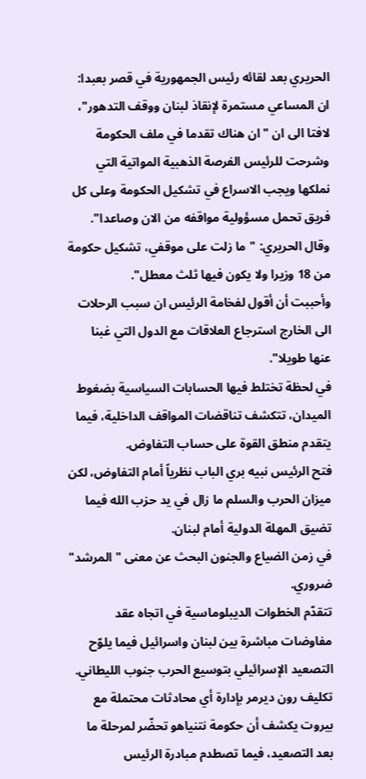الحريري بعد لقائه رئيس الجمهورية في قصر بعبدا: ان المساعي مستمرة لإنقاذ لبنان ووقف التدهور"، لافتا الى ان "ان هناك تقدما في ملف الحكومة وشرحت للرئيس الفرصة الذهبية المواتية التي نملكها ويجب الاسراع في تشكيل الحكومة وعلى كل فريق تحمل مسؤولية مواقفه من الان وصاعدا".
وقال الحريري: "ما زلت على موقفي، تشكيل حكومة من 18 وزيرا ولا يكون فيها ثلث معطل".
وأحببت أن أقول لفخامة الرئيس ان سبب الرحلات الى الخارج استرجاع العلاقات مع الدول التي غبنا عنها طويلا".
في لحظة تختلط فيها الحسابات السياسية بضغوط الميدان، تتكشف تناقضات المواقف الداخلية، فيما يتقدم منطق القوة على حساب التفاوض.
فتح الرئيس نبيه بري الباب نظرياً أمام التفاوض، لكن ميزان الحرب والسلم ما زال في يد حزب الله فيما تضيق المهلة الدولية أمام لبنان.
في زمن الضياع والجنون البحث عن معنى "المرشد" ضروري.
تتقدّم الخطوات الديبلوماسية في اتجاه عقد مفاوضات مباشرة بين لبنان واسرائيل فيما يلوّح التصعيد الإسرائيلي بتوسيع الحرب جنوب الليطاني.
تكليف رون ديرمر بإدارة أي محادثات محتملة مع بيروت يكشف أن حكومة نتنياهو تحضّر لمرحلة ما بعد التصعيد، فيما تصطدم مبادرة الرئيس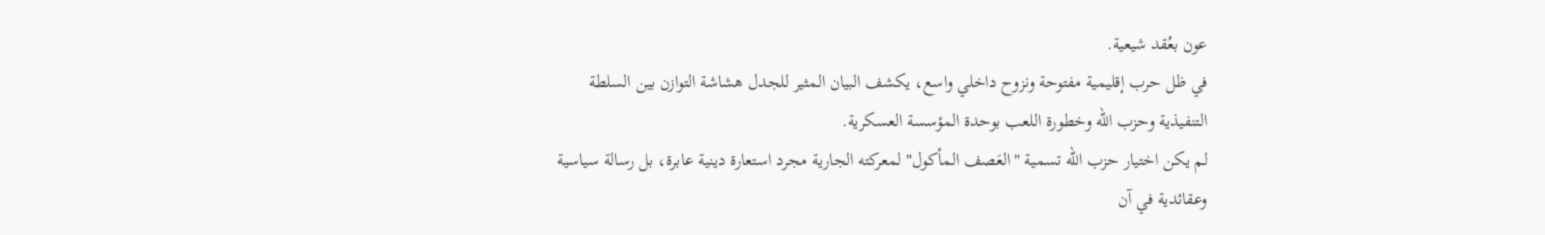عون بعُقد شيعية.
في ظل حرب إقليمية مفتوحة ونزوح داخلي واسع، يكشف البيان المثير للجدل هشاشة التوازن بين السلطة التنفيذية وحزب الله وخطورة اللعب بوحدة المؤسسة العسكرية.
لم يكن اختيار حزب الله تسمية "العَصف المأكول" لمعركته الجارية مجرد استعارة دينية عابرة، بل رسالة سياسية وعقائدية في آن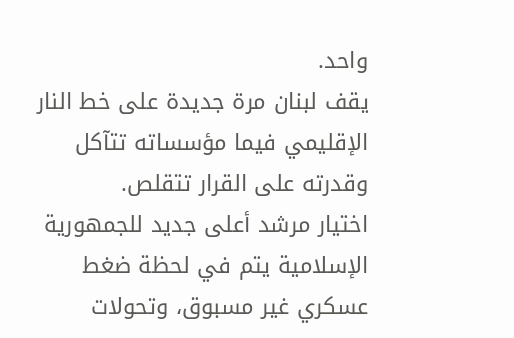واحد.
يقف لبنان مرة جديدة على خط النار الإقليمي فيما مؤسساته تتآكل وقدرته على القرار تتقلص.
اختيار مرشد أعلى جديد للجمهورية الإسلامية يتم في لحظة ضغط عسكري غير مسبوق، وتحولات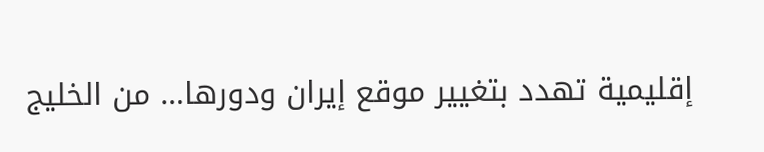إقليمية تهدد بتغيير موقع إيران ودورها… من الخليج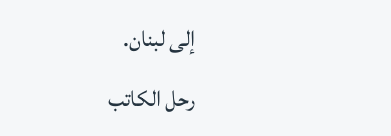إلى لبنان.
رحل الكاتب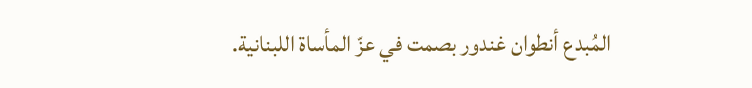المُبدع أنطوان غندور بصمت في عزّ المأساة اللبنانية.